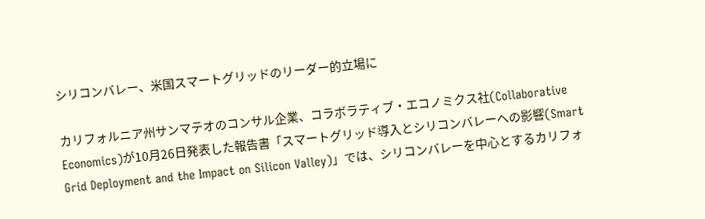シリコンバレー、米国スマートグリッドのリーダー的立場に

カリフォルニア州サンマテオのコンサル企業、コラボラティブ・エコノミクス社(Collaborative Economics)が10月26日発表した報告書「スマートグリッド導入とシリコンバレーへの影響(Smart Grid Deployment and the Impact on Silicon Valley)」では、シリコンバレーを中心とするカリフォ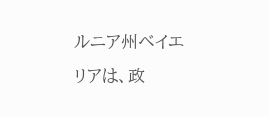ルニア州ベイエリアは、政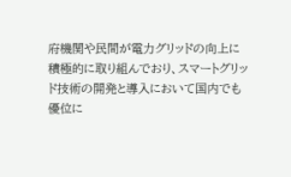府機関や民間が電力グリッドの向上に積極的に取り組んでおり、スマートグリッド技術の開発と導入において国内でも優位に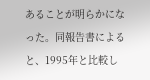あることが明らかになった。同報告書によると、1995年と比較し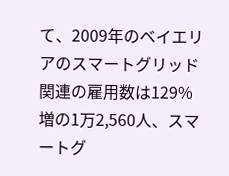て、2009年のベイエリアのスマートグリッド関連の雇用数は129%増の1万2,560人、スマートグ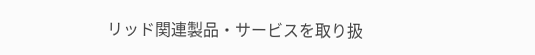リッド関連製品・サービスを取り扱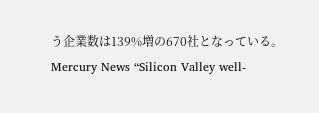う企業数は139%増の670社となっている。
Mercury News “Silicon Valley well-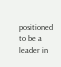positioned to be a leader in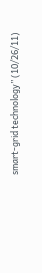smart-grid technology” (10/26/11)